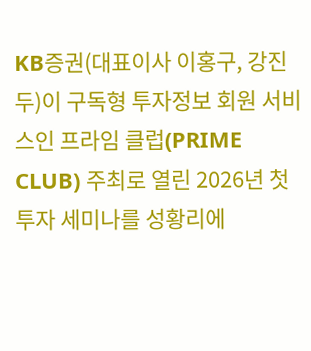KB증권(대표이사 이홍구, 강진두)이 구독형 투자정보 회원 서비스인 프라임 클럽(PRIME CLUB) 주최로 열린 2026년 첫 투자 세미나를 성황리에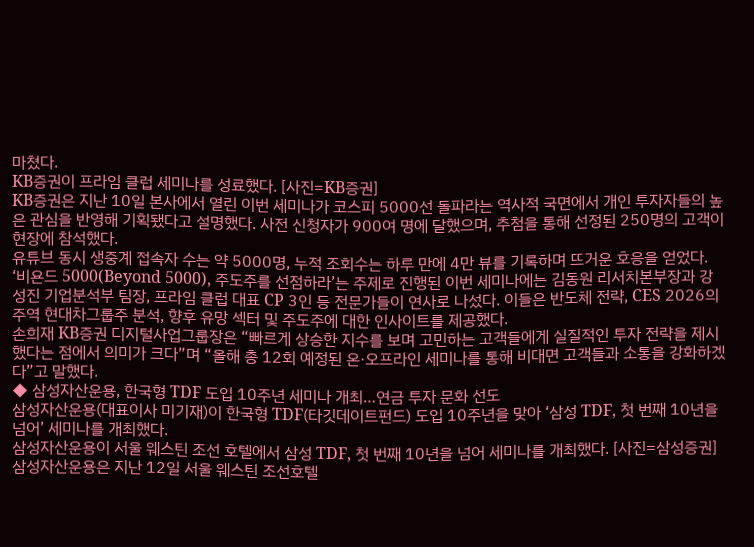마쳤다.
KB증권이 프라임 클럽 세미나를 성료했다. [사진=KB증권]
KB증권은 지난 10일 본사에서 열린 이번 세미나가 코스피 5000선 돌파라는 역사적 국면에서 개인 투자자들의 높은 관심을 반영해 기획됐다고 설명했다. 사전 신청자가 900여 명에 달했으며, 추첨을 통해 선정된 250명의 고객이 현장에 참석했다.
유튜브 동시 생중계 접속자 수는 약 5000명, 누적 조회수는 하루 만에 4만 뷰를 기록하며 뜨거운 호응을 얻었다.
‘비욘드 5000(Beyond 5000), 주도주를 선점하라’는 주제로 진행된 이번 세미나에는 김동원 리서치본부장과 강성진 기업분석부 팀장, 프라임 클럽 대표 CP 3인 등 전문가들이 연사로 나섰다. 이들은 반도체 전략, CES 2026의 주역 현대차그룹주 분석, 향후 유망 섹터 및 주도주에 대한 인사이트를 제공했다.
손희재 KB증권 디지털사업그룹장은 “빠르게 상승한 지수를 보며 고민하는 고객들에게 실질적인 투자 전략을 제시했다는 점에서 의미가 크다”며 “올해 총 12회 예정된 온·오프라인 세미나를 통해 비대면 고객들과 소통을 강화하겠다”고 말했다.
◆ 삼성자산운용, 한국형 TDF 도입 10주년 세미나 개최…연금 투자 문화 선도
삼성자산운용(대표이사 미기재)이 한국형 TDF(타깃데이트펀드) 도입 10주년을 맞아 ‘삼성 TDF, 첫 번째 10년을 넘어’ 세미나를 개최했다.
삼성자산운용이 서울 웨스틴 조선 호텔에서 삼성 TDF, 첫 번째 10년을 넘어 세미나를 개최했다. [사진=삼성증권]
삼성자산운용은 지난 12일 서울 웨스틴 조선호텔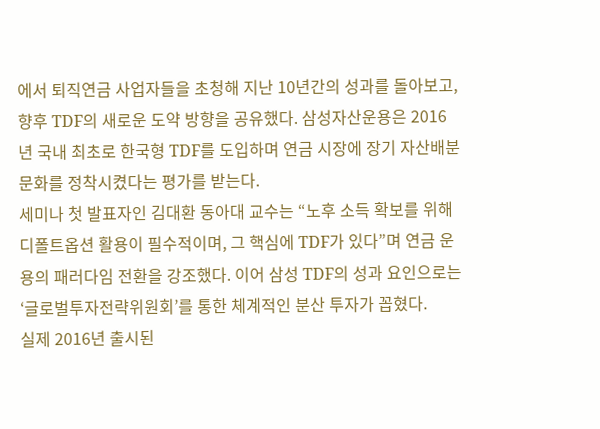에서 퇴직연금 사업자들을 초청해 지난 10년간의 성과를 돌아보고, 향후 TDF의 새로운 도약 방향을 공유했다. 삼성자산운용은 2016년 국내 최초로 한국형 TDF를 도입하며 연금 시장에 장기 자산배분 문화를 정착시켰다는 평가를 받는다.
세미나 첫 발표자인 김대환 동아대 교수는 “노후 소득 확보를 위해 디폴트옵션 활용이 필수적이며, 그 핵심에 TDF가 있다”며 연금 운용의 패러다임 전환을 강조했다. 이어 삼성 TDF의 성과 요인으로는 ‘글로벌투자전략위원회’를 통한 체계적인 분산 투자가 꼽혔다.
실제 2016년 출시된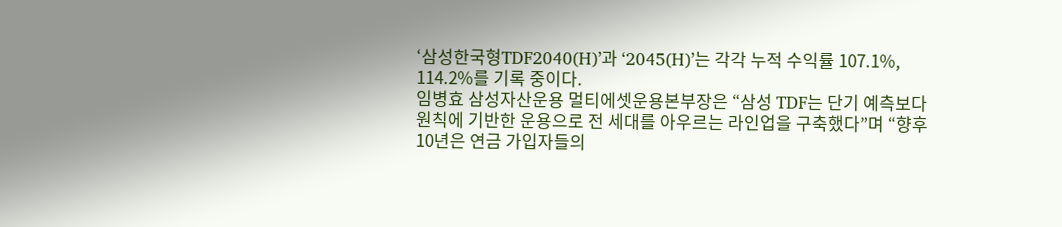‘삼성한국형TDF2040(H)’과 ‘2045(H)’는 각각 누적 수익률 107.1%, 114.2%를 기록 중이다.
임병효 삼성자산운용 멀티에셋운용본부장은 “삼성 TDF는 단기 예측보다 원칙에 기반한 운용으로 전 세대를 아우르는 라인업을 구축했다”며 “향후 10년은 연금 가입자들의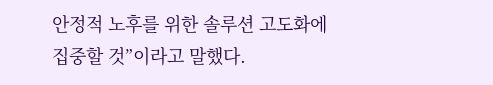안정적 노후를 위한 솔루션 고도화에 집중할 것”이라고 말했다.